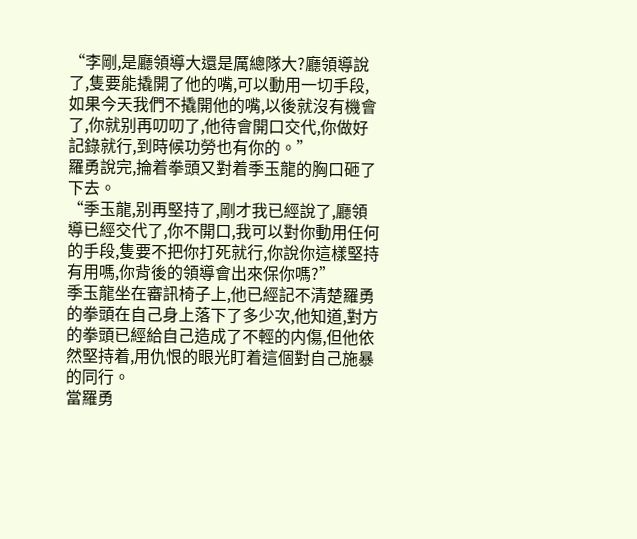“李剛,是廳領導大還是厲總隊大?廳領導說了,隻要能撬開了他的嘴,可以動用一切手段,如果今天我們不撬開他的嘴,以後就沒有機會了,你就别再叨叨了,他待會開口交代,你做好記錄就行,到時候功勞也有你的。”
羅勇說完,掄着拳頭又對着季玉龍的胸口砸了下去。
“季玉龍,别再堅持了,剛才我已經說了,廳領導已經交代了,你不開口,我可以對你動用任何的手段,隻要不把你打死就行,你說你這樣堅持有用嗎,你背後的領導會出來保你嗎?”
季玉龍坐在審訊椅子上,他已經記不清楚羅勇的拳頭在自己身上落下了多少次,他知道,對方的拳頭已經給自己造成了不輕的内傷,但他依然堅持着,用仇恨的眼光盯着這個對自己施暴的同行。
當羅勇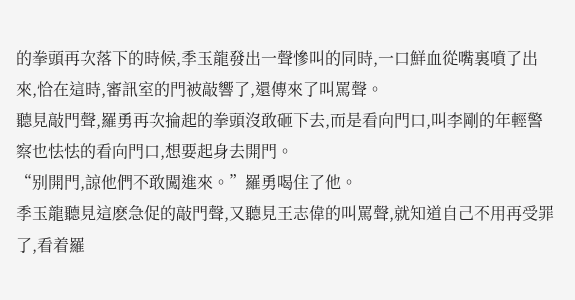的拳頭再次落下的時候,季玉龍發出一聲慘叫的同時,一口鮮血從嘴裏噴了出來,恰在這時,審訊室的門被敲響了,還傳來了叫罵聲。
聽見敲門聲,羅勇再次掄起的拳頭沒敢砸下去,而是看向門口,叫李剛的年輕警察也怯怯的看向門口,想要起身去開門。
“别開門,諒他們不敢闖進來。”羅勇喝住了他。
季玉龍聽見這麽急促的敲門聲,又聽見王志偉的叫罵聲,就知道自己不用再受罪了,看着羅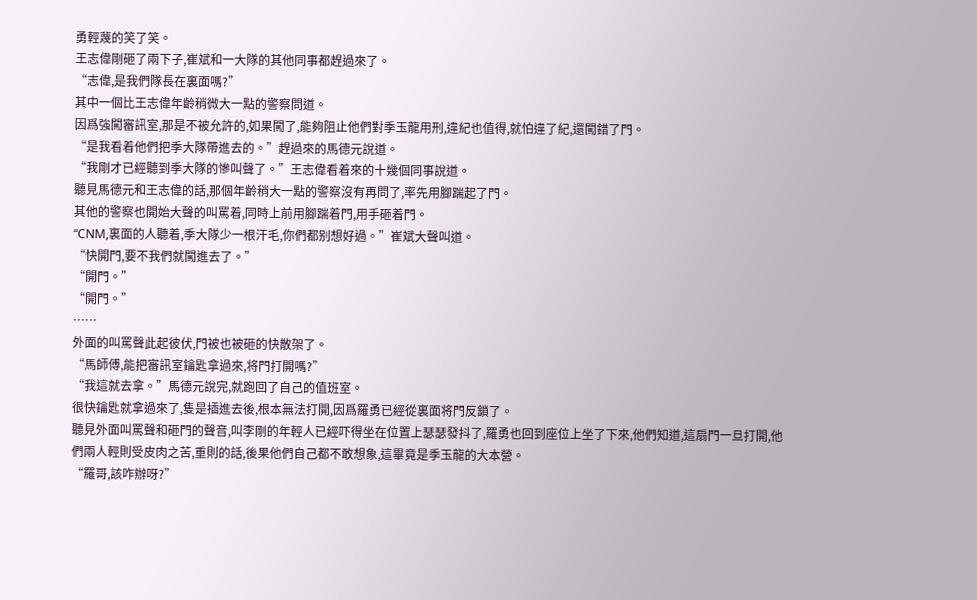勇輕蔑的笑了笑。
王志偉剛砸了兩下子,崔斌和一大隊的其他同事都趕過來了。
“志偉,是我們隊長在裏面嗎?”
其中一個比王志偉年齡稍微大一點的警察問道。
因爲強闖審訊室,那是不被允許的,如果闖了,能夠阻止他們對季玉龍用刑,違紀也值得,就怕違了紀,還闖錯了門。
“是我看着他們把季大隊帶進去的。”趕過來的馬德元說道。
“我剛才已經聽到季大隊的慘叫聲了。”王志偉看着來的十幾個同事說道。
聽見馬德元和王志偉的話,那個年齡稍大一點的警察沒有再問了,率先用腳踹起了門。
其他的警察也開始大聲的叫罵着,同時上前用腳踹着門,用手砸着門。
“CNM,裏面的人聽着,季大隊少一根汗毛,你們都别想好過。”崔斌大聲叫道。
“快開門,要不我們就闖進去了。”
“開門。”
“開門。”
……
外面的叫罵聲此起彼伏,門被也被砸的快散架了。
“馬師傅,能把審訊室鑰匙拿過來,将門打開嗎?”
“我這就去拿。”馬德元說完,就跑回了自己的值班室。
很快鑰匙就拿過來了,隻是插進去後,根本無法打開,因爲羅勇已經從裏面将門反鎖了。
聽見外面叫罵聲和砸門的聲音,叫李剛的年輕人已經吓得坐在位置上瑟瑟發抖了,羅勇也回到座位上坐了下來,他們知道,這扇門一旦打開,他們兩人輕則受皮肉之苦,重則的話,後果他們自己都不敢想象,這畢竟是季玉龍的大本營。
“羅哥,該咋辦呀?”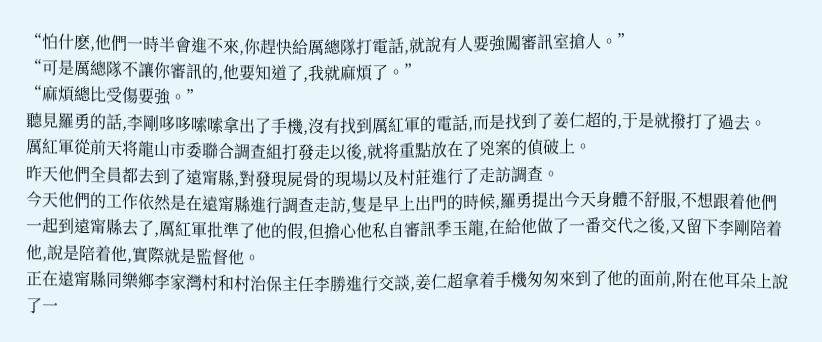“怕什麽,他們一時半會進不來,你趕快給厲總隊打電話,就說有人要強闖審訊室搶人。”
“可是厲總隊不讓你審訊的,他要知道了,我就麻煩了。”
“麻煩總比受傷要強。”
聽見羅勇的話,李剛哆哆嗦嗦拿出了手機,沒有找到厲紅軍的電話,而是找到了姜仁超的,于是就撥打了過去。
厲紅軍從前天将龍山市委聯合調查組打發走以後,就将重點放在了兇案的偵破上。
昨天他們全員都去到了遠甯縣,對發現屍骨的現場以及村莊進行了走訪調查。
今天他們的工作依然是在遠甯縣進行調查走訪,隻是早上出門的時候,羅勇提出今天身體不舒服,不想跟着他們一起到遠甯縣去了,厲紅軍批準了他的假,但擔心他私自審訊季玉龍,在給他做了一番交代之後,又留下李剛陪着他,說是陪着他,實際就是監督他。
正在遠甯縣同樂鄉李家灣村和村治保主任李勝進行交談,姜仁超拿着手機匆匆來到了他的面前,附在他耳朵上說了一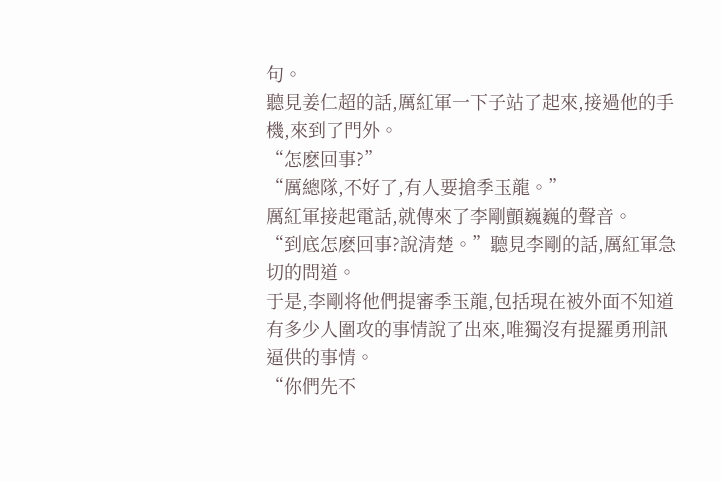句。
聽見姜仁超的話,厲紅軍一下子站了起來,接過他的手機,來到了門外。
“怎麽回事?”
“厲總隊,不好了,有人要搶季玉龍。”
厲紅軍接起電話,就傳來了李剛顫巍巍的聲音。
“到底怎麽回事?說清楚。”聽見李剛的話,厲紅軍急切的問道。
于是,李剛将他們提審季玉龍,包括現在被外面不知道有多少人圍攻的事情說了出來,唯獨沒有提羅勇刑訊逼供的事情。
“你們先不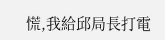慌,我給邱局長打電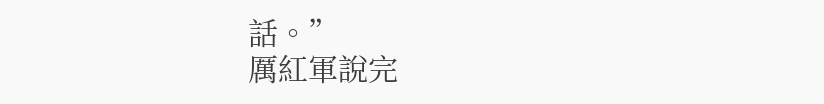話。”
厲紅軍說完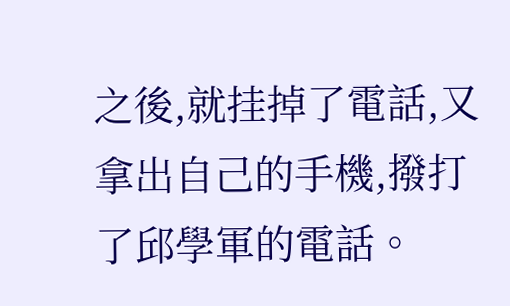之後,就挂掉了電話,又拿出自己的手機,撥打了邱學軍的電話。